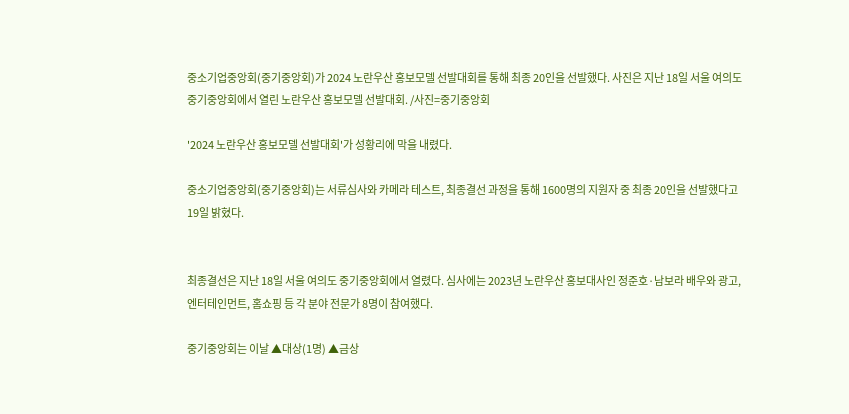중소기업중앙회(중기중앙회)가 2024 노란우산 홍보모델 선발대회를 통해 최종 20인을 선발했다. 사진은 지난 18일 서울 여의도 중기중앙회에서 열린 노란우산 홍보모델 선발대회. /사진=중기중앙회

'2024 노란우산 홍보모델 선발대회'가 성황리에 막을 내렸다.

중소기업중앙회(중기중앙회)는 서류심사와 카메라 테스트, 최종결선 과정을 통해 1600명의 지원자 중 최종 20인을 선발했다고 19일 밝혔다.


최종결선은 지난 18일 서울 여의도 중기중앙회에서 열렸다. 심사에는 2023년 노란우산 홍보대사인 정준호·남보라 배우와 광고, 엔터테인먼트, 홈쇼핑 등 각 분야 전문가 8명이 참여했다.

중기중앙회는 이날 ▲대상(1명) ▲금상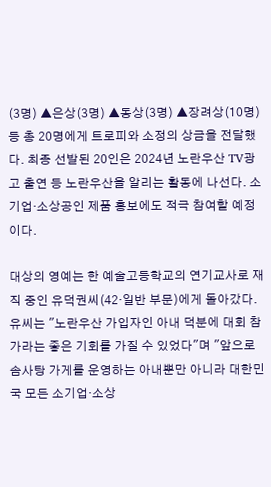(3명) ▲은상(3명) ▲동상(3명) ▲장려상(10명) 등 총 20명에게 트로피와 소정의 상금을 전달했다. 최종 선발된 20인은 2024년 노란우산 TV광고 출연 등 노란우산을 알리는 활동에 나선다. 소기업·소상공인 제품 홍보에도 적극 참여할 예정이다.

대상의 영예는 한 예술고등학교의 연기교사로 재직 중인 유덕권씨(42·일반 부문)에게 돌아갔다. 유씨는 "노란우산 가입자인 아내 덕분에 대회 참가라는 좋은 기회를 가질 수 있었다"며 "앞으로 솜사탕 가게를 운영하는 아내뿐만 아니라 대한민국 모든 소기업·소상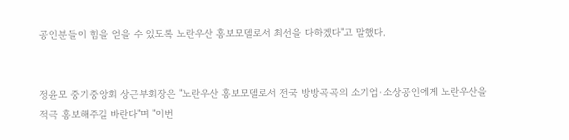공인분들이 힘을 얻을 수 있도록 노란우산 홍보모델로서 최선을 다하겠다"고 말했다.


정윤모 중기중앙회 상근부회장은 "노란우산 홍보모델로서 전국 방방곡곡의 소기업·소상공인에게 노란우산을 적극 홍보해주길 바란다"며 "이번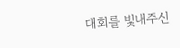대회를 빛내주신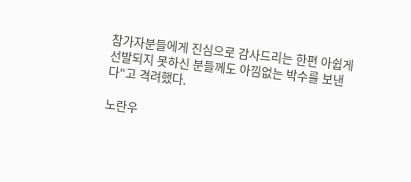참가자분들에게 진심으로 감사드리는 한편 아쉽게 선발되지 못하신 분들께도 아낌없는 박수를 보낸다"고 격려했다.

노란우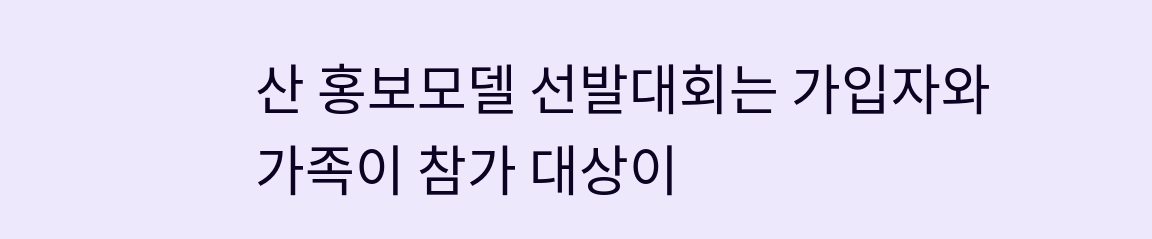산 홍보모델 선발대회는 가입자와 가족이 참가 대상이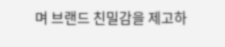며 브랜드 친밀감을 제고하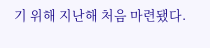기 위해 지난해 처음 마련됐다.